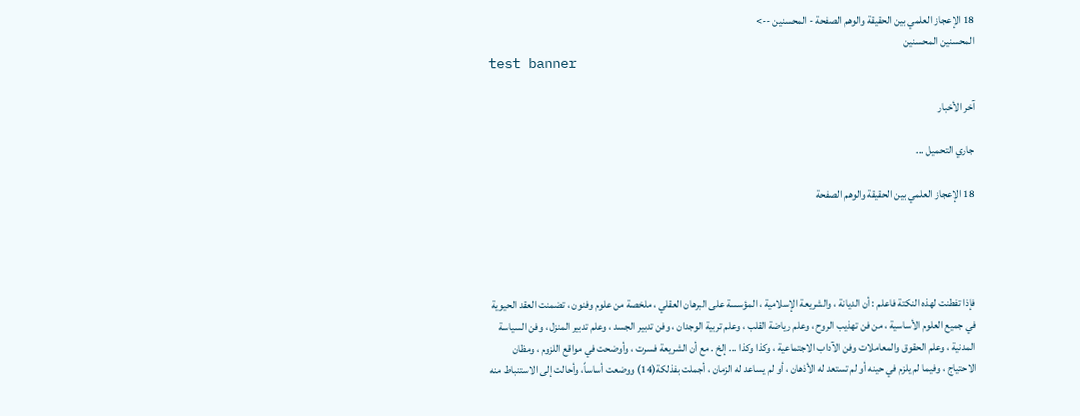18 الإعجاز العلمي بين الحقيقة والوهم الصفحة - المحسنين -->
المحسنين المحسنين
test banner

آخر الأخبار

جاري التحميل ...

18 الإعجاز العلمي بين الحقيقة والوهم الصفحة




فإذا تفطنت لهذه النكتة فاعلم : أن الديانة ، والشريعة الإسلامية ، المؤسسة على البرهان العقلي ، ملخصة من علوم وفنون ، تضمنت العقد الحيوية في جميع العلوم الأساسية ، من فن تهذيب الروح ، وعلم رياضة القلب ، وعلم تربية الوجدان ، وفن تدبير الجسد ، وعلم تدبير المنزل ، وفن السياسة المدنية ، وعلم الحقوق والمعاملات وفن الآداب الاجتماعية ، وكذا وكذا ... إلخ . مع أن الشريعة فسرت ، وأوضحت في مواقع اللزوم ، ومظان الاحتياج ، وفيما لم يلزم في حينه أو لم تستعد له الأذهان ، أو لم يساعد له الزمان ، أجملت بفذلكة(14) ووضعت أساساً، وأحالت إلى الاستنباط منه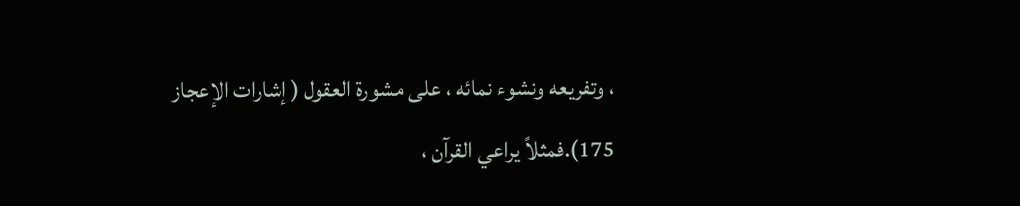، وتفريعه ونشوء نمائه ، على مشورة العقول ( إشارات الإعجاز 175).فمثلاً يراعي القرآن ،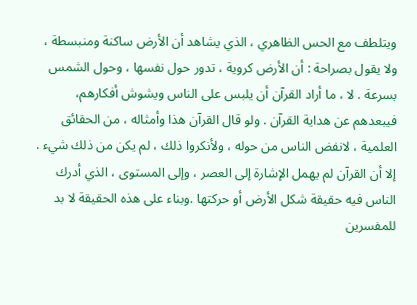ويتلطف مع الحس الظاهري ، الذي يشاهد أن الأرض ساكنة ومنبسطة ، ولا يقول بصراحة : أن الأرض كروية ، تدور حول نفسها ، وحول الشمس بسرعة . لا ، ما أراد القرآن أن يلبس على الناس ويشوش أفكارهم، فيبعدهم عن هداية القرآن . ولو قال القرآن هذا وأمثاله ، من الحقائق العلمية ، لانفض الناس من حوله ، ولأنكروا ذلك ، لم يكن من ذلك شيء . إلا أن القرآن لم يهمل الإشارة إلى العصر ، وإلى المستوى ، الذي أدرك الناس فيه حقيقة شكل الأرض أو حركتها .وبناء على هذه الحقيقة لا بد للمفسرين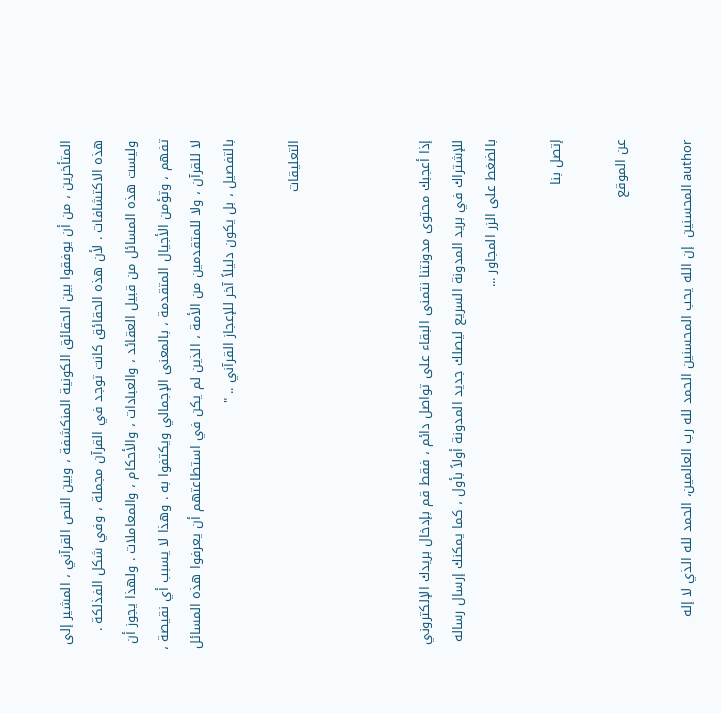المتأخرين ، من أن يوفقوا بين الحقائق الكونية المنكشفة ، وبين النص القرآني ، المشير إلى هذه الاكتشافات . لأن هذه الحقائق كانت توجد في القرآن مجملة ، وفي شكل الفذلكة . وليست هذه المسائل من قبيل العقائد ، والعبادات ، والأحكام ، والمعاملات . ولهذا يجوز أن تفهم ، وتؤمن الأجيال المتقدمة ، بالمعنى الإجمالي ويكتفوا به . وهذا لا يسبب أي نقيصة ، لا للقرآن ، ولا للمتقدمين من الأمة ، الذين لم يكن في استطاعتهم أن يعرفوا هذه المسائل بالتفصيل ، بل يكون دليلاً آخر للإعجاز القرآني .. "

التعليقات



إذا أعجبك محتوى مدونتنا نتمنى البقاء على تواصل دائم ، فقط قم بإدخال بريدك الإلكتروني للإشتراك في بريد المدونة السريع ليصلك جديد المدونة أولاً بأول ، كما يمكنك إرسال رساله بالضغط على الزر المجاور ...

إتصل بنا

عن الموقع

author المحسنين  إن الله يحب المحسنين الحمد لله رب العالمين، الحمد لله الذي لا إله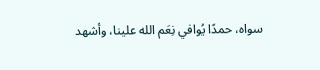سواه، حمدًا يُوافي نِعَم الله علينا، وأشهد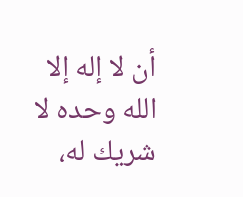أن لا إله إلا الله وحده لا شريك له،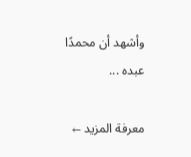وأشهد أن محمدًا عبده ...

معرفة المزيد ←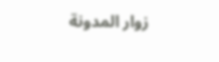زوار المدونة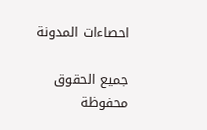احصاءات المدونة

جميع الحقوق محفوظة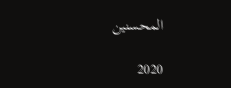المحسنين

2020